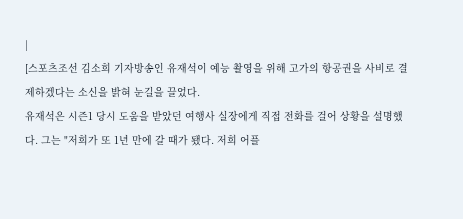|
[스포츠조선 김소희 기자방송인 유재석이 예능 촬영을 위해 고가의 항공권을 사비로 결제하겠다는 소신을 밝혀 눈길을 끌었다.
유재석은 시즌1 당시 도움을 받았던 여행사 실장에게 직접 전화를 걸어 상황을 설명했다. 그는 "저희가 또 1년 만에 갈 때가 됐다. 저희 어플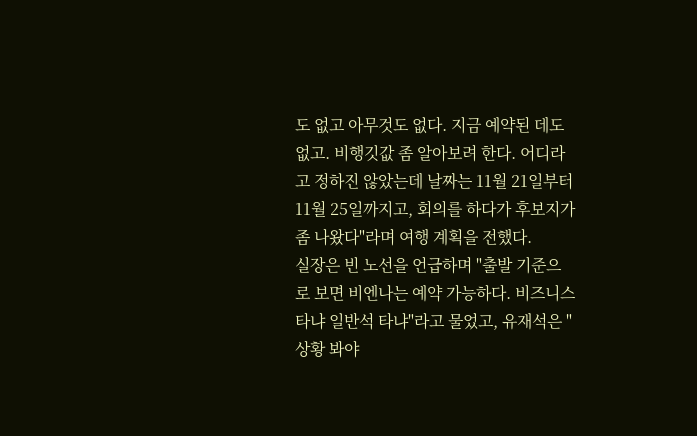도 없고 아무것도 없다. 지금 예약된 데도 없고. 비행깃값 좀 알아보려 한다. 어디라고 정하진 않았는데 날짜는 11월 21일부터 11월 25일까지고, 회의를 하다가 후보지가 좀 나왔다"라며 여행 계획을 전했다.
실장은 빈 노선을 언급하며 "출발 기준으로 보면 비엔나는 예약 가능하다. 비즈니스 타냐 일반석 타냐"라고 물었고, 유재석은 "상황 봐야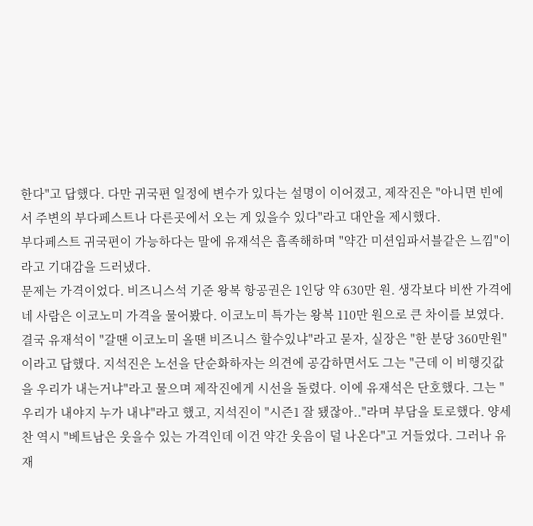한다"고 답했다. 다만 귀국편 일정에 변수가 있다는 설명이 이어졌고, 제작진은 "아니면 빈에서 주변의 부다페스트나 다른곳에서 오는 게 있을수 있다"라고 대안을 제시했다.
부다페스트 귀국편이 가능하다는 말에 유재석은 흡족해하며 "약간 미션임파서블같은 느낌"이라고 기대감을 드러냈다.
문제는 가격이었다. 비즈니스석 기준 왕복 항공권은 1인당 약 630만 원. 생각보다 비싼 가격에 네 사람은 이코노미 가격을 물어봤다. 이코노미 특가는 왕복 110만 원으로 큰 차이를 보였다.
결국 유재석이 "갈땐 이코노미 올땐 비즈니스 할수있냐"라고 묻자, 실장은 "한 분당 360만원"이라고 답했다. 지석진은 노선을 단순화하자는 의견에 공감하면서도 그는 "근데 이 비행깃값을 우리가 내는거냐"라고 물으며 제작진에게 시선을 돌렸다. 이에 유재석은 단호했다. 그는 "우리가 내야지 누가 내냐"라고 했고, 지석진이 "시즌1 잘 됐잖아.."라며 부담을 토로했다. 양세찬 역시 "베트남은 웃을수 있는 가격인데 이건 약간 웃음이 덜 나온다"고 거들었다. 그러나 유재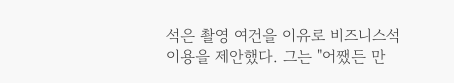석은 촬영 여건을 이유로 비즈니스석 이용을 제안했다. 그는 "어쨌든 만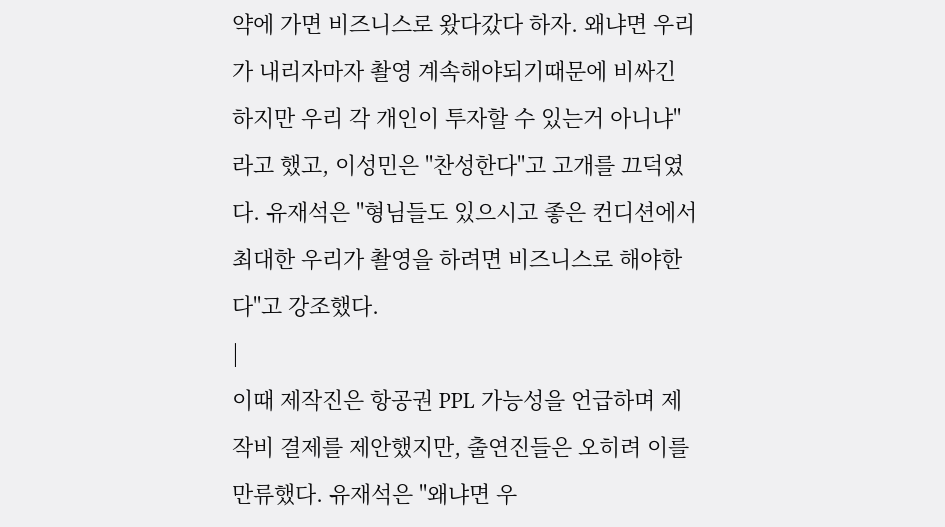약에 가면 비즈니스로 왔다갔다 하자. 왜냐면 우리가 내리자마자 촬영 계속해야되기때문에 비싸긴 하지만 우리 각 개인이 투자할 수 있는거 아니냐"라고 했고, 이성민은 "찬성한다"고 고개를 끄덕였다. 유재석은 "형님들도 있으시고 좋은 컨디션에서 최대한 우리가 촬영을 하려면 비즈니스로 해야한다"고 강조했다.
|
이때 제작진은 항공권 PPL 가능성을 언급하며 제작비 결제를 제안했지만, 출연진들은 오히려 이를 만류했다. 유재석은 "왜냐면 우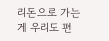리돈으로 가는게 우리도 편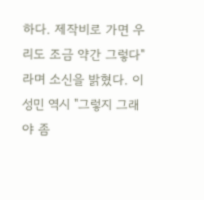하다. 제작비로 가면 우리도 조금 약간 그렇다"라며 소신을 밝혔다. 이성민 역시 "그렇지 그래야 좀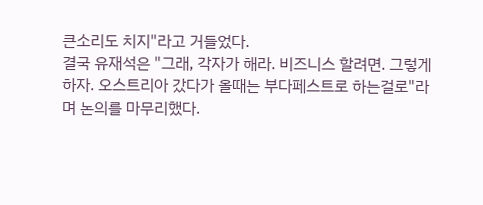큰소리도 치지"라고 거들었다.
결국 유재석은 "그래, 각자가 해라. 비즈니스 할려면. 그렇게 하자. 오스트리아 갔다가 올때는 부다페스트로 하는걸로"라며 논의를 마무리했다.